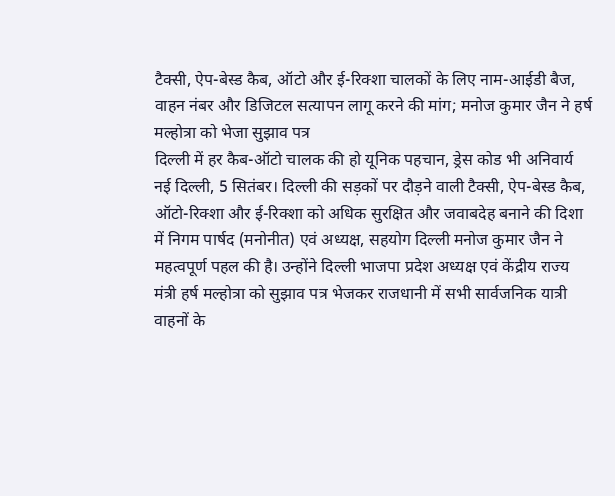टैक्सी, ऐप-बेस्ड कैब, ऑटो और ई-रिक्शा चालकों के लिए नाम-आईडी बैज, वाहन नंबर और डिजिटल सत्यापन लागू करने की मांग; मनोज कुमार जैन ने हर्ष मल्होत्रा को भेजा सुझाव पत्र
दिल्ली में हर कैब-ऑटो चालक की हो यूनिक पहचान, ड्रेस कोड भी अनिवार्य
नई दिल्ली, 5 सितंबर। दिल्ली की सड़कों पर दौड़ने वाली टैक्सी, ऐप-बेस्ड कैब, ऑटो-रिक्शा और ई-रिक्शा को अधिक सुरक्षित और जवाबदेह बनाने की दिशा में निगम पार्षद (मनोनीत) एवं अध्यक्ष, सहयोग दिल्ली मनोज कुमार जैन ने महत्वपूर्ण पहल की है। उन्होंने दिल्ली भाजपा प्रदेश अध्यक्ष एवं केंद्रीय राज्य मंत्री हर्ष मल्होत्रा को सुझाव पत्र भेजकर राजधानी में सभी सार्वजनिक यात्री वाहनों के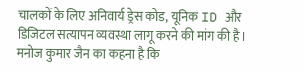चालकों के लिए अनिवार्य ड्रेस कोड, यूनिक ID और डिजिटल सत्यापन व्यवस्था लागू करने की मांग की है।
मनोज कुमार जैन का कहना है कि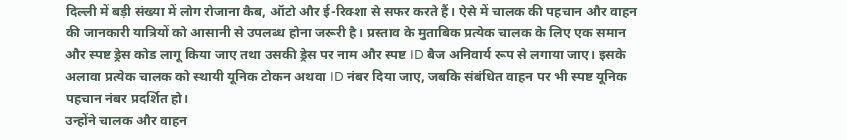दिल्ली में बड़ी संख्या में लोग रोजाना कैब, ऑटो और ई-रिक्शा से सफर करते हैं। ऐसे में चालक की पहचान और वाहन की जानकारी यात्रियों को आसानी से उपलब्ध होना जरूरी है। प्रस्ताव के मुताबिक प्रत्येक चालक के लिए एक समान और स्पष्ट ड्रेस कोड लागू किया जाए तथा उसकी ड्रेस पर नाम और स्पष्ट ID बैज अनिवार्य रूप से लगाया जाए। इसके अलावा प्रत्येक चालक को स्थायी यूनिक टोकन अथवा ID नंबर दिया जाए, जबकि संबंधित वाहन पर भी स्पष्ट यूनिक पहचान नंबर प्रदर्शित हो।
उन्होंने चालक और वाहन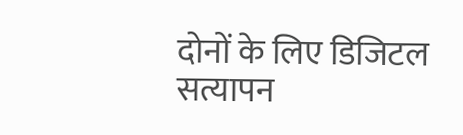दोनों के लिए डिजिटल सत्यापन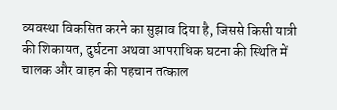व्यवस्था विकसित करने का सुझाव दिया है, जिससे किसी यात्री की शिकायत, दुर्घटना अथवा आपराधिक घटना की स्थिति में चालक और वाहन की पहचान तत्काल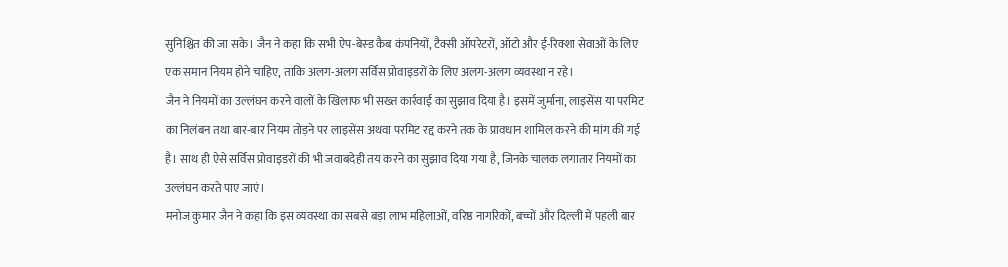सुनिश्चित की जा सके। जैन ने कहा कि सभी ऐप-बेस्ड कैब कंपनियों, टैक्सी ऑपरेटरों, ऑटो और ई-रिक्शा सेवाओं के लिए एक समान नियम होने चाहिए, ताकि अलग-अलग सर्विस प्रोवाइडरों के लिए अलग-अलग व्यवस्था न रहे।
जैन ने नियमों का उल्लंघन करने वालों के खिलाफ भी सख्त कार्रवाई का सुझाव दिया है। इसमें जुर्माना, लाइसेंस या परमिट का निलंबन तथा बार-बार नियम तोड़ने पर लाइसेंस अथवा परमिट रद्द करने तक के प्रावधान शामिल करने की मांग की गई है। साथ ही ऐसे सर्विस प्रोवाइडरों की भी जवाबदेही तय करने का सुझाव दिया गया है, जिनके चालक लगातार नियमों का उल्लंघन करते पाए जाएं।
मनोज कुमार जैन ने कहा कि इस व्यवस्था का सबसे बड़ा लाभ महिलाओं, वरिष्ठ नागरिकों, बच्चों और दिल्ली में पहली बार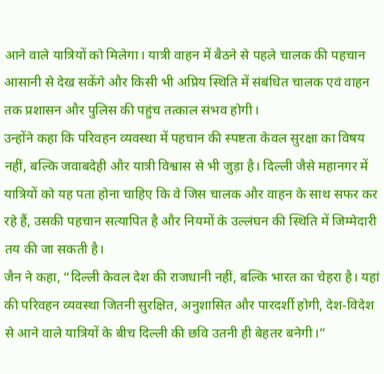आने वाले यात्रियों को मिलेगा। यात्री वाहन में बैठने से पहले चालक की पहचान आसानी से देख सकेंगे और किसी भी अप्रिय स्थिति में संबंधित चालक एवं वाहन तक प्रशासन और पुलिस की पहुंच तत्काल संभव होगी।
उन्होंने कहा कि परिवहन व्यवस्था में पहचान की स्पष्टता केवल सुरक्षा का विषय नहीं, बल्कि जवाबदेही और यात्री विश्वास से भी जुड़ा है। दिल्ली जैसे महानगर में यात्रियों को यह पता होना चाहिए कि वे जिस चालक और वाहन के साथ सफर कर रहे हैं, उसकी पहचान सत्यापित है और नियमों के उल्लंघन की स्थिति में जिम्मेदारी तय की जा सकती है।
जैन ने कहा, “दिल्ली केवल देश की राजधानी नहीं, बल्कि भारत का चेहरा है। यहां की परिवहन व्यवस्था जितनी सुरक्षित, अनुशासित और पारदर्शी होगी, देश-विदेश से आने वाले यात्रियों के बीच दिल्ली की छवि उतनी ही बेहतर बनेगी।”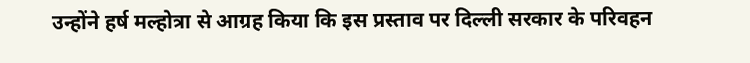उन्होंने हर्ष मल्होत्रा से आग्रह किया कि इस प्रस्ताव पर दिल्ली सरकार के परिवहन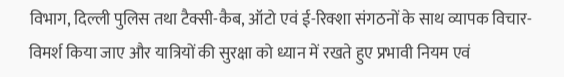विभाग, दिल्ली पुलिस तथा टैक्सी-कैब, ऑटो एवं ई-रिक्शा संगठनों के साथ व्यापक विचार-विमर्श किया जाए और यात्रियों की सुरक्षा को ध्यान में रखते हुए प्रभावी नियम एवं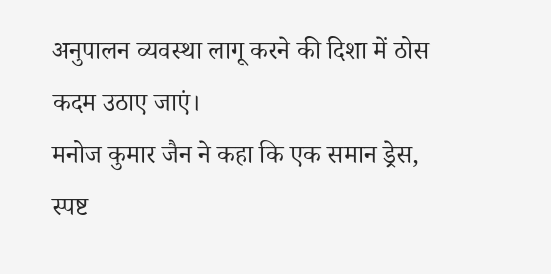अनुपालन व्यवस्था लागू करने की दिशा में ठोस कदम उठाए जाएं।
मनोज कुमार जैन ने कहा कि एक समान ड्रेस, स्पष्ट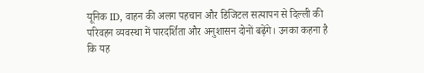यूनिक ID, वाहन की अलग पहचान और डिजिटल सत्यापन से दिल्ली की परिवहन व्यवस्था में पारदर्शिता और अनुशासन दोनों बढ़ेंगे। उनका कहना है कि यह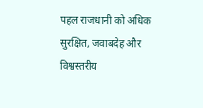पहल राजधानी को अधिक सुरक्षित, जवाबदेह और विश्वस्तरीय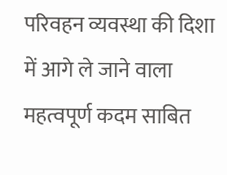परिवहन व्यवस्था की दिशा में आगे ले जाने वाला महत्वपूर्ण कदम साबित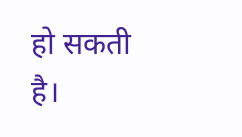हो सकती है।